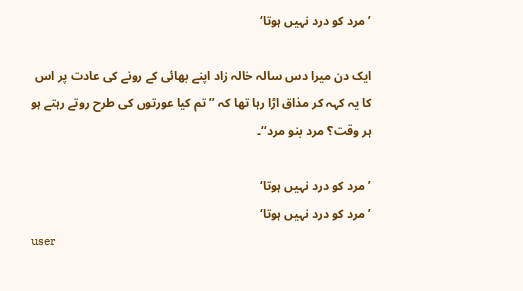’مرد کو درد نہیں ہوتا‘

ایک دن میرا دس سالہ خالہ زاد اپنے بھائی کے رونے کی عادت پر اس کا یہ کہہ کر مذاق اڑا رہا تھا کہ ’’تم کیا عورتوں کی طرح روتے رہتے ہو ہر وقت؟ مرد بنو مرد‘‘۔

’مرد کو درد نہیں ہوتا‘
’مرد کو درد نہیں ہوتا‘
user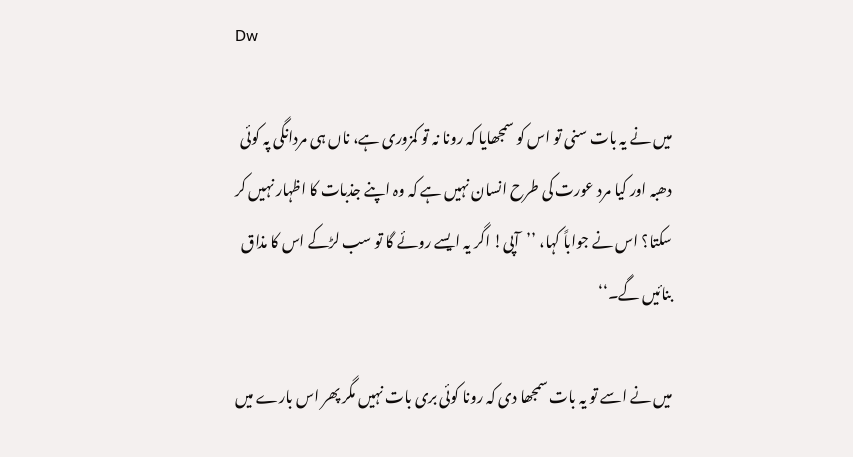Dw

میں نے یہ بات سنی تو اس کو سمجھایا کہ رونا نہ تو کمزوری ہے، ناں ہی مردانگی پہ کوئی دھبہ اور کیا مرد عورت کی طرح انسان نہیں ہے کہ وہ اپنے جذبات کا اظہار نہیں کر سکتا؟ اس نے جواباً کہا، ’’آپی! اگر یہ ایسے روئے گا تو سب لڑکے اس کا مذاق بنائیں گے۔‘‘

میں نے اسے تو یہ بات سمجھا دی کہ رونا کوئی بری بات نہیں مگر پھر اس بارے میں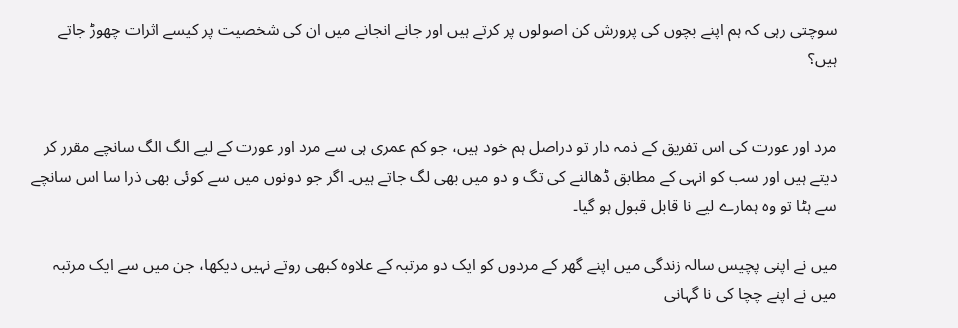سوچتی رہی کہ ہم اپنے بچوں کی پرورش کن اصولوں پر کرتے ہیں اور جانے انجانے میں ان کی شخصیت پر کیسے اثرات چھوڑ جاتے ہیں؟


مرد اور عورت کی اس تفریق کے ذمہ دار تو دراصل ہم خود ہیں، جو کم عمری ہی سے مرد اور عورت کے لیے الگ الگ سانچے مقرر کر دیتے ہیں اور سب کو انہی کے مطابق ڈھالنے کی تگ و دو میں بھی لگ جاتے ہیں۔ اگر جو دونوں میں سے کوئی بھی ذرا سا اس سانچے سے ہٹا تو وہ ہمارے لیے نا قابل قبول ہو گیا۔

میں نے اپنی پچیس سالہ زندگی میں اپنے گھر کے مردوں کو ایک دو مرتبہ کے علاوہ کبھی روتے نہیں دیکھا، جن میں سے ایک مرتبہ میں نے اپنے چچا کی نا گہانی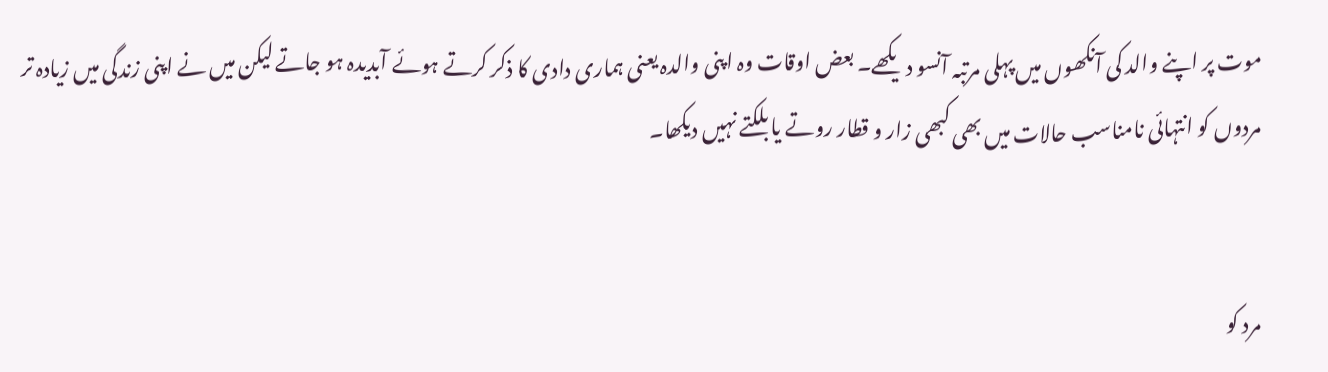موت پر اپنے والد کی آنکھوں میں پہلی مرتبہ آنسو دیکھے۔ بعض اوقات وہ اپنی والدہ یعنی ہماری دادی کا ذکر کرتے ہوئے آبدیدہ ہو جاتے لیکن میں نے اپنی زندگی میں زیادہ تر مردوں کو انتہائی نامناسب حالات میں بھی کبھی زار و قطار روتے یا بلکتے نہیں دیکھا۔


مرد کو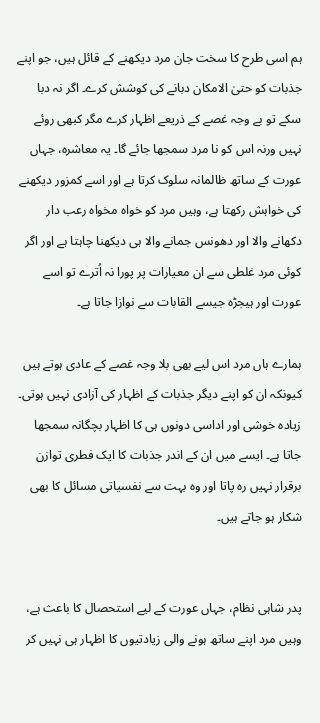ہم اسی طرح کا سخت جان مرد دیکھنے کے قائل ہیں، جو اپنے جذبات کو حتیٰ الامکان دبانے کی کوشش کرے۔ اگر نہ دبا سکے تو بے وجہ غصے کے ذریعے اظہار کرے مگر کبھی روئے نہیں ورنہ اس کو نا مرد سمجھا جائے گا۔ یہ معاشرہ، جہاں عورت کے ساتھ ظالمانہ سلوک کرتا ہے اور اسے کمزور دیکھنے کی خواہش رکھتا ہے، وہیں مرد کو خواہ مخواہ رعب دار دکھانے والا اور دھونس جمانے والا ہی دیکھنا چاہتا ہے اور اگر کوئی مرد غلطی سے ان معیارات پر پورا نہ اُترے تو اسے عورت اور ہیجڑہ جیسے القابات سے نوازا جاتا ہے۔

ہمارے ہاں مرد اس لیے بھی بلا وجہ غصے کے عادی ہوتے ہیں کیونکہ ان کو اپنے دیگر جذبات کے اظہار کی آزادی نہیں ہوتی۔ زیادہ خوشی اور اداسی دونوں ہی کا اظہار بچگانہ سمجھا جاتا ہے۔ ایسے میں ان کے اندر جذبات کا ایک فطری توازن برقرار نہیں رہ پاتا اور وہ بہت سے نفسیاتی مسائل کا بھی شکار ہو جاتے ہیں۔


پدر شاہی نظام، جہاں عورت کے لیے استحصال کا باعث ہے، وہیں مرد اپنے ساتھ ہونے والی زیادتیوں کا اظہار ہی نہیں کر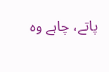پاتے، چاہے وہ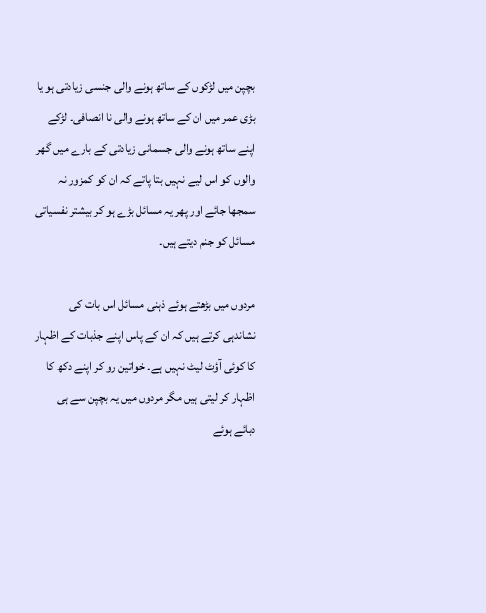بچپن میں لڑکوں کے ساتھ ہونے والی جنسی زیادتی ہو یا بڑی عمر میں ان کے ساتھ ہونے والی نا انصافی۔ لڑکے اپنے ساتھ ہونے والی جسمانی زیادتی کے بارے میں گھر والوں کو اس لیے نہیں بتا پاتے کہ ان کو کمزور نہ سمجھا جائے اور پھر یہ مسائل بڑے ہو کر بیشتر نفسیاتی مسائل کو جنم دیتے ہیں۔

مردوں میں بڑھتے ہوئے ذہنی مسائل اس بات کی نشاندہی کرتے ہیں کہ ان کے پاس اپنے جذبات کے اظہار کا کوئی آؤٹ لیٹ نہیں ہے۔ خواتین رو کر اپنے دکھ کا اظہار کر لیتی ہیں مگر مردوں میں یہ بچپن سے ہی دبائے ہوئے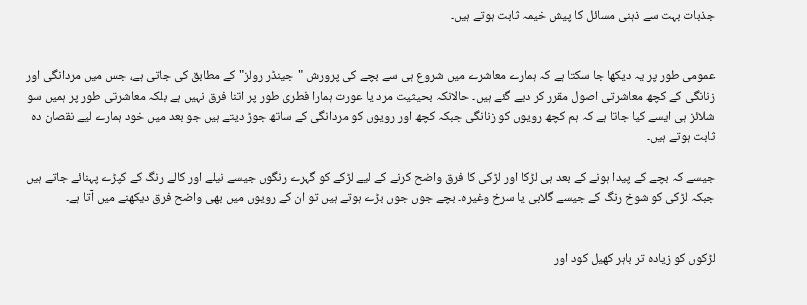جذبات بہت سے ذہنی مسائل کا پیش خیمہ ثابت ہوتے ہیں۔


عمومی طور پر یہ دیکھا جا سکتا ہے کہ ہمارے معاشرے میں شروع ہی سے بچے کی پرورش "جینڈر رولز" کے مطابق کی جاتی ہے، جس میں مردانگی اور زنانگی کے کچھ معاشرتی اصول مقرر کر دیے گئے ہیں۔ حالانکہ بحیثیت مرد یا عورت ہمارا فطری طور پر اتنا فرق نہیں ہے بلکہ معاشرتی طور پر ہمیں سو شلائز ہی ایسے کیا جاتا ہے کہ ہم کچھ رویوں کو زنانگی جبکہ کچھ اور رویوں کو مردانگی کے ساتھ جوڑ دیتے ہیں جو بعد میں خود ہمارے لیے نقصان دہ ثابت ہوتے ہیں۔

جیسے کہ بچے کے پیدا ہونے کے بعد ہی لڑکا اور لڑکی کا فرق واضح کرنے کے لیے لڑکے کو گہرے رنگوں جیسے نیلے اور کالے رنگ کے کپڑے پہنائے جاتے ہیں جبکہ لڑکی کو شوخ رنگ کے جیسے گلابی یا سرخ وغیرہ۔ بچے جوں جوں بڑے ہوتے ہیں تو ان کے رویوں میں بھی واضح فرق دیکھنے میں آتا ہے۔


لڑکوں کو زیادہ تر باہر کھیل کود اور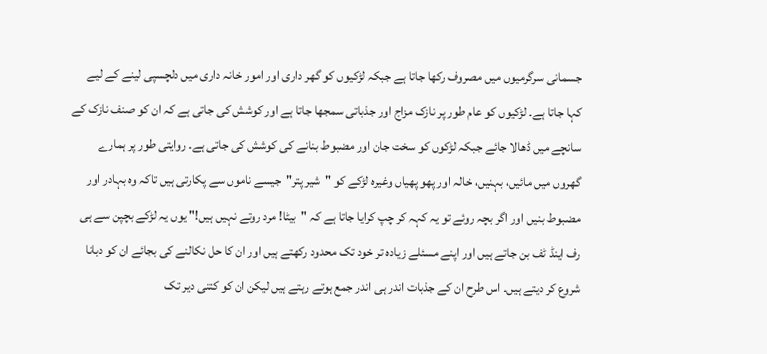جسمانی سرگرمیوں میں مصروف رکھا جاتا ہے جبکہ لڑکیوں کو گھر داری اور امور خانہ داری میں دلچسپی لینے کے لیے کہا جاتا ہے۔ لڑکیوں کو عام طور پر نازک مزاج اور جذباتی سمجھا جاتا ہے اور کوشش کی جاتی ہے کہ ان کو صنف نازک کے سانچے میں ڈھالا جائے جبکہ لڑکوں کو سخت جان اور مضبوط بنانے کی کوشش کی جاتی ہے۔ روایتی طور پر ہمارے گھروں میں مائیں، بہنیں، خالہ اور پھو پھیاں وغیرہ لڑکے کو "شیر پتر"جیسے ناموں سے پکارتی ہیں تاکہ وہ بہادر اور مضبوط بنیں اور اگر بچہ روئے تو یہ کہہ کر چپ کرایا جاتا ہے کہ "بیٹا! مرد روتے نہیں ہیں!" یوں یہ لڑکے بچپن سے ہی رف اینڈ ٹف بن جاتے ہیں اور اپنے مسئلے زیادہ تر خود تک محدود رکھتے ہیں اور ان کا حل نکالنے کی بجائے ان کو دبانا شروع کر دیتے ہیں۔ اس طرح ان کے جذبات اندر ہی اندر جمع ہوتے رہتے ہیں لیکن ان کو کتنی دیر تک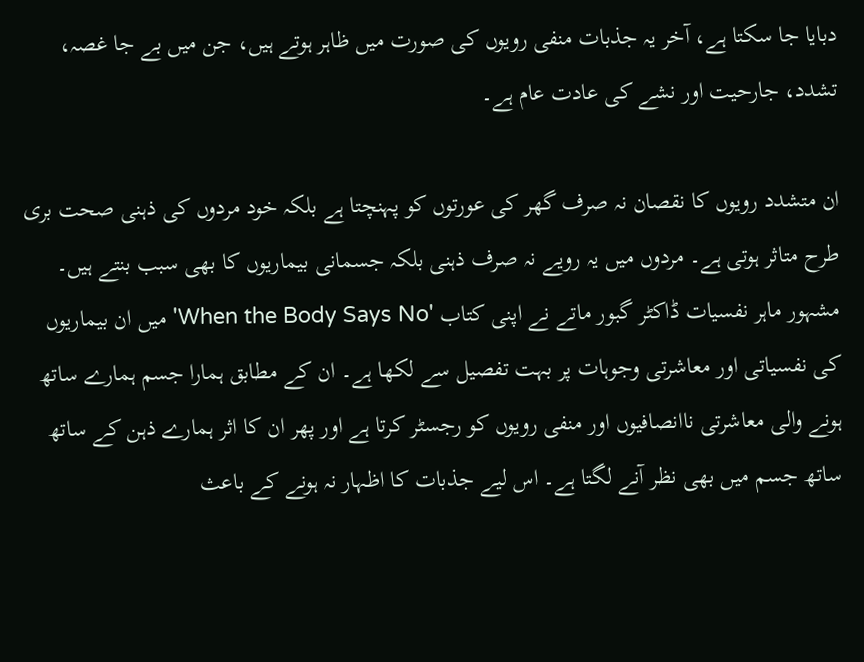دبایا جا سکتا ہے، آخر یہ جذبات منفی رویوں کی صورت میں ظاہر ہوتے ہیں، جن میں بے جا غصہ، تشدد، جارحیت اور نشے کی عادت عام ہے۔

ان متشدد رویوں کا نقصان نہ صرف گھر کی عورتوں کو پہنچتا ہے بلکہ خود مردوں کی ذہنی صحت بری طرح متاثر ہوتی ہے۔ مردوں میں یہ رویے نہ صرف ذہنی بلکہ جسمانی بیماریوں کا بھی سبب بنتے ہیں۔
مشہور ماہر نفسیات ڈاکٹر گبور ماتے نے اپنی کتاب 'When the Body Says No' میں ان بیماریوں کی نفسیاتی اور معاشرتی وجوہات پر بہت تفصیل سے لکھا ہے۔ ان کے مطابق ہمارا جسم ہمارے ساتھ ہونے والی معاشرتی ناانصافیوں اور منفی رویوں کو رجسٹر کرتا ہے اور پھر ان کا اثر ہمارے ذہن کے ساتھ ساتھ جسم میں بھی نظر آنے لگتا ہے۔ اس لیے جذبات کا اظہار نہ ہونے کے باعث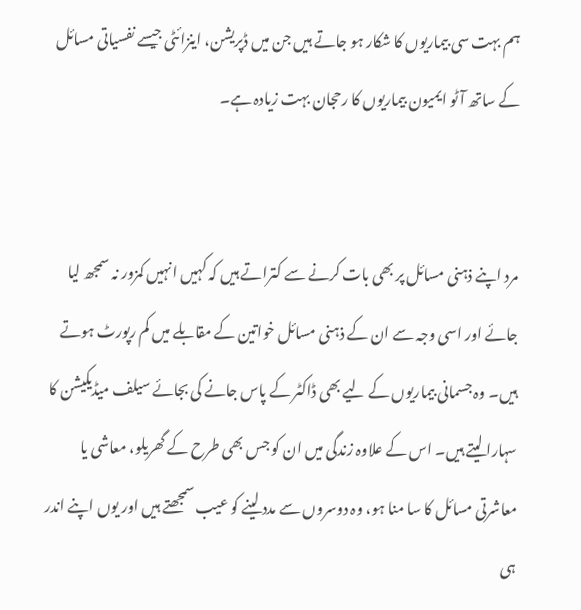ہم بہت سی بیماریوں کا شکار ہو جاتے ہیں جن میں ڈپریشن، اینزائٹی جیسے نفسیاتی مسائل کے ساتھ آٹو ایمیون بیماریوں کا رحجان بہت زیادہ ہے۔


مرد اپنے ذہنی مسائل پر بھی بات کرنے سے کتراتے ہیں کہ کہیں انہیں کمزور نہ سمجھ لیا جائے اور اسی وجہ سے ان کے ذہنی مسائل خواتین کے مقابلے میں کم رپورٹ ہوتے ہیں۔ وہ جسمانی بیماریوں کے لیے بھی ڈاکٹر کے پاس جانے کی بجائے سیلف میڈیکیشن کا سہارا لیتے ہیں۔ اس کے علاوہ زندگی میں ان کو جس بھی طرح کے گھریلو، معاشی یا معاشرتی مسائل کا سا منا ہو، وہ دوسروں سے مدد لینے کو عیب سمجھتے ہیں اور یوں اپنے اندر ہی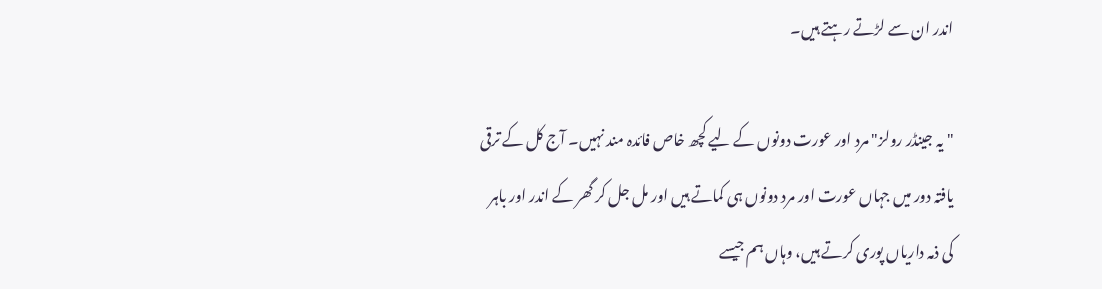اندر ان سے لڑتے رہتے ہیں۔

"یہ جینڈر رولز" مرد اور عورت دونوں کے لیے کچھ خاص فائدہ مند نہیں۔ آج کل کے ترقی یافتہ دور میں جہاں عورت اور مرد دونوں ہی کماتے ہیں اور مل جل کر گھر کے اندر اور باہر کی ذمہ داریاں پوری کرتے ہیں، وہاں ہم جیسے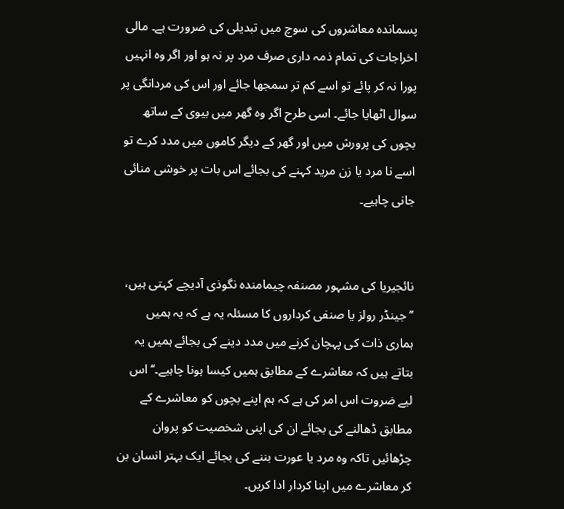پسماندہ معاشروں کی سوچ میں تبدیلی کی ضرورت ہے۔ مالی اخراجات کی تمام ذمہ داری صرف مرد پر نہ ہو اور اگر وہ انہیں پورا نہ کر پائے تو اسے کم تر سمجھا جائے اور اس کی مردانگی پر سوال اٹھایا جائے۔ اسی طرح اگر وہ گھر میں بیوی کے ساتھ بچوں کی پرورش میں اور گھر کے دیگر کاموں میں مدد کرے تو اسے نا مرد یا زن مرید کہنے کی بجائے اس بات پر خوشی منائی جانی چاہیے۔


نائجیریا کی مشہور مصنفہ چیمامندہ نگوذی آدیچے کہتی ہیں، ’’جینڈر رولز یا صنفی کرداروں کا مسئلہ یہ ہے کہ یہ ہمیں ہماری ذات کی پہچان کرنے میں مدد دینے کی بجائے ہمیں یہ بتاتے ہیں کہ معاشرے کے مطابق ہمیں کیسا ہونا چاہیے۔‘‘ اس لیے ضروت اس امر کی ہے کہ ہم اپنے بچوں کو معاشرے کے مطابق ڈھالنے کی بجائے ان کی اپنی شخصیت کو پروان چڑھائیں تاکہ وہ مرد یا عورت بننے کی بجائے ایک بہتر انسان بن کر معاشرے میں اپنا کردار ادا کریں۔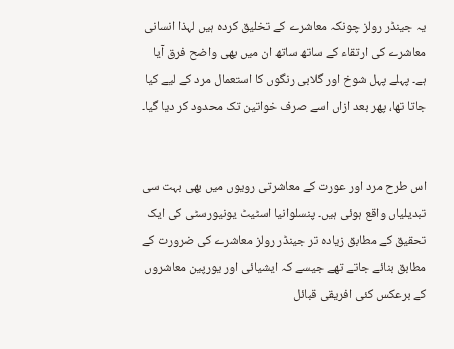یہ جینڈر رولز چونکہ معاشرے کے تخلیق کردہ ہیں لہذا انسانی معاشرے کی ارتقاء کے ساتھ ساتھ ان میں بھی واضح فرق آیا ہے۔ پہلے پہل شوخ اور گلابی رنگوں کا استعمال مرد کے لیے کیا جاتا تھا، پھر بعد ازاں اسے صرف خواتین تک محدود کر دیا گیا۔


اس طرح مرد اور عورت کے معاشرتی رویوں میں بھی بہت سی تبدیلیاں واقع ہوئی ہیں۔ پنسلوانیا اسٹیٹ یونیورسٹی کی ایک تحقیق کے مطابق زیادہ تر جینڈر رولز معاشرے کی ضرورت کے مطابق بنائے جاتے تھے جیسے کہ ایشیائی اور یورپین معاشروں کے برعکس کئی افریقی قبائل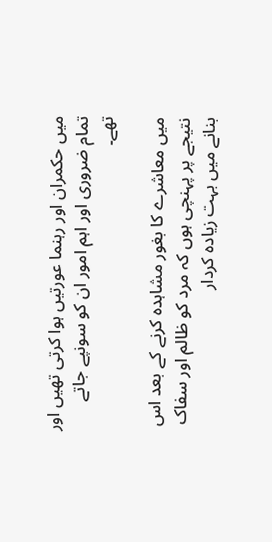میں حکمران اور رہنما عورتیں ہوا کرتی تھیں اور تمام ضروری اور اہم امور ان کو سونپے جاتے تھے۔

میں معاشرے کا بغور مشاہدہ کرنے کے بعد اس نتیجے پر پہنچی ہوں کہ مرد کو ظالم اور سفاک بنانے میں بہت زیادہ کردار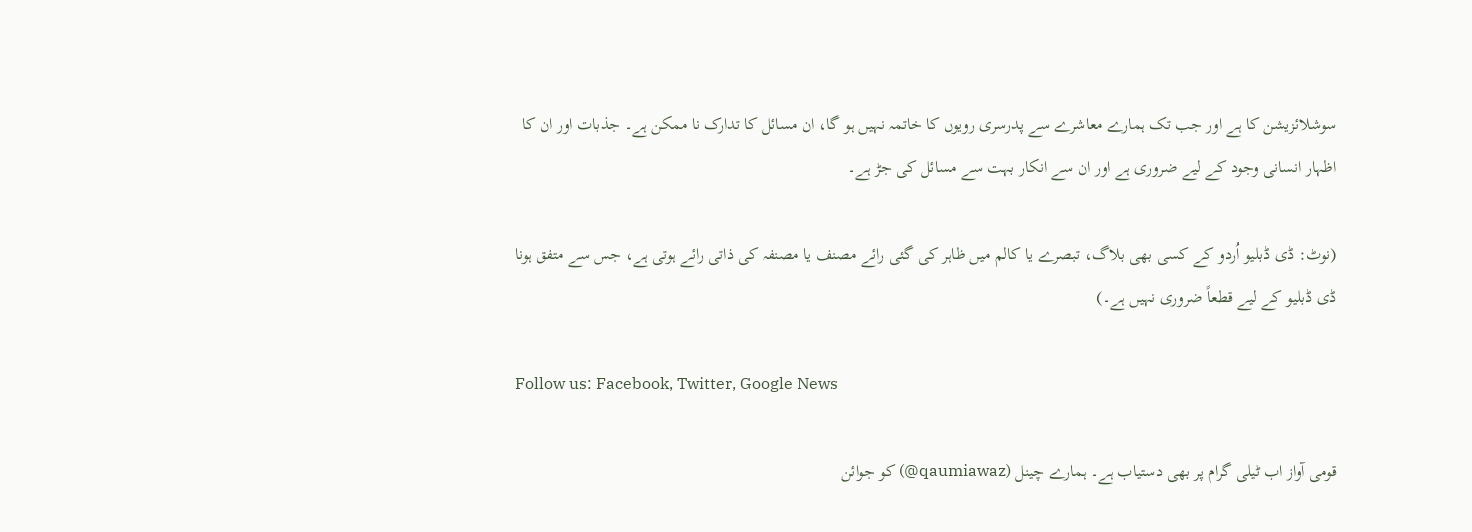سوشلائزیشن کا ہے اور جب تک ہمارے معاشرے سے پدرسری رویوں کا خاتمہ نہیں ہو گا، ان مسائل کا تدارک نا ممکن ہے۔ جذبات اور ان کا اظہار انسانی وجود کے لیے ضروری ہے اور ان سے انکار بہت سے مسائل کی جڑ ہے۔

(نوٹ: ڈی ڈبلیو اُردو کے کسی بھی بلاگ، تبصرے یا کالم میں ظاہر کی گئی رائے مصنف یا مصنفہ کی ذاتی رائے ہوتی ہے، جس سے متفق ہونا ڈی ڈبلیو کے لیے قطعاً ضروری نہیں ہے۔)

Follow us: Facebook, Twitter, Google News

قومی آواز اب ٹیلی گرام پر بھی دستیاب ہے۔ ہمارے چینل (qaumiawaz@) کو جوائن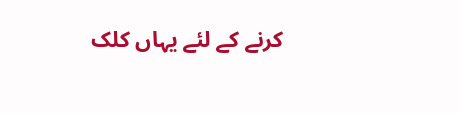کرنے کے لئے یہاں کلک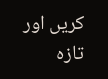کریں اور تازہ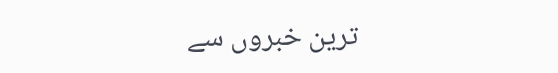ترین خبروں سے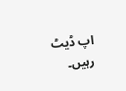اپ ڈیٹ رہیں۔